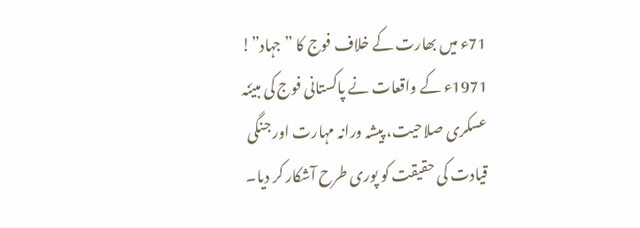71ء میں بھارت کے خلاف فوج کا ”جہاد”!
1971ء کے واقعات نے پاکستانی فوج کی مبیّنہ عسکری صلاحیت، پیشہ ورانہ مہارت اور جنگی قیادت کی حقیقت کو پوری طرح آشکار کر دیا۔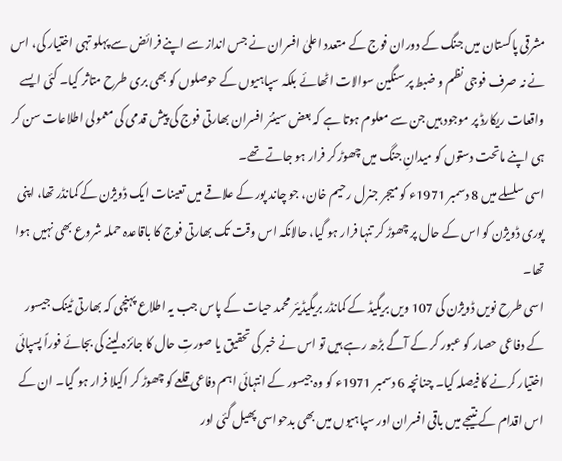مشرقی پاکستان میں جنگ کے دوران فوج کے متعدد اعلیٰ افسران نے جس انداز سے اپنے فرائض سے پہلو تہی اختیار کی، اس نے نہ صرف فوجی نظم و ضبط پر سنگین سوالات اٹھائے بلکہ سپاہیوں کے حوصلوں کو بھی بری طرح متاثر کیا۔ کئی ایسے واقعات ریکارڈ پر موجود ہیں جن سے معلوم ہوتا ہے کہ بعض سینئر افسران بھارتی فوج کی پیش قدمی کی معمولی اطلاعات سن کر ہی اپنے ماتحت دستوں کو میدانِ جنگ میں چھوڑ کر فرار ہو جاتے تھے۔
اسی سلسلے میں 8 دسمبر 1971ء کو میجر جنرل رحیم خان، جو چاند پور کے علاقے میں تعینات ایک ڈویژن کے کمانڈر تھا، اپنی پوری ڈویژن کو اس کے حال پر چھوڑ کر تنہا فرار ہو گیا، حالانکہ اس وقت تک بھارتی فوج کا باقاعدہ حملہ شروع بھی نہیں ہوا تھا۔
اسی طرح نویں ڈویژن کی 107 ویں بریگیڈ کے کمانڈر بریگیڈیئر محمد حیات کے پاس جب یہ اطلاع پہنچی کہ بھارتی ٹینک جیسور کے دفاعی حصار کو عبور کر کے آگے بڑھ رہے ہیں تو اس نے خبر کی تحقیق یا صورتِ حال کا جائزہ لینے کی بجائے فوراً پسپائی اختیار کرنے کا فیصلہ کیا۔ چنانچہ 6 دسمبر 1971ء کو وہ جیسور کے انتہائی اہم دفاعی قلعے کو چھوڑ کر اکیلا فرار ہو گیا۔ ان کے اس اقدام کے نتیجے میں باقی افسران اور سپاہیوں میں بھی بدحواسی پھیل گئی اور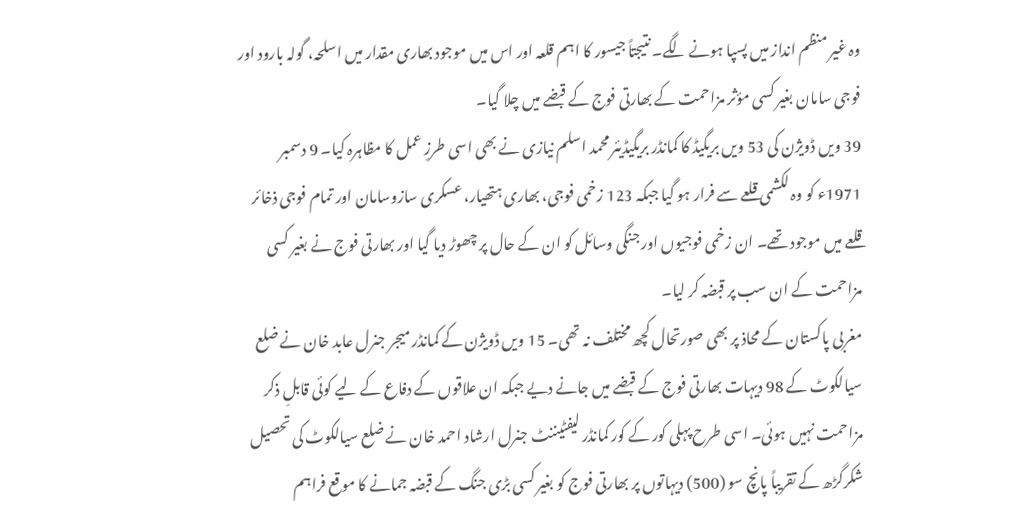وہ غیر منظم انداز میں پسپا ہونے لگے۔ نتیجتاً جیسور کا اہم قلعہ اور اس میں موجود بھاری مقدار میں اسلحہ، گولہ بارود اور فوجی سامان بغیر کسی مؤثر مزاحمت کے بھارتی فوج کے قبضے میں چلا گیا۔
39 ویں ڈویژن کی 53 ویں بریگیڈ کا کمانڈر بریگیڈیئر محمد اسلم نیازی نے بھی اسی طرزِ عمل کا مظاہرہ کیا۔ 9 دسمبر 1971ء کو وہ لکشمی قلعے سے فرار ہو گیا جبکہ 123 زخمی فوجی، بھاری ہتھیار، عسکری سازوسامان اور تمام فوجی ذخائر قلعے میں موجود تھے۔ ان زخمی فوجیوں اور جنگی وسائل کو ان کے حال پر چھوڑ دیا گیا اور بھارتی فوج نے بغیر کسی مزاحمت کے ان سب پر قبضہ کر لیا۔
مغربی پاکستان کے محاذ پر بھی صورتحال کچھ مختلف نہ تھی۔ 15 ویں ڈویژن کے کمانڈر میجر جنرل عابد خان نے ضلع سیالکوٹ کے 98 دیہات بھارتی فوج کے قبضے میں جانے دیے جبکہ ان علاقوں کے دفاع کے لیے کوئی قابلِ ذکر مزاحمت نہیں ہوئی۔ اسی طرح پہلی کور کے کور کمانڈر لیفٹیننٹ جنرل ارشاد احمد خان نے ضلع سیالکوٹ کی تحصیل شکرگڑھ کے تقریباً پانچ سو (500) دیہاتوں پر بھارتی فوج کو بغیر کسی بڑی جنگ کے قبضہ جمانے کا موقع فراہم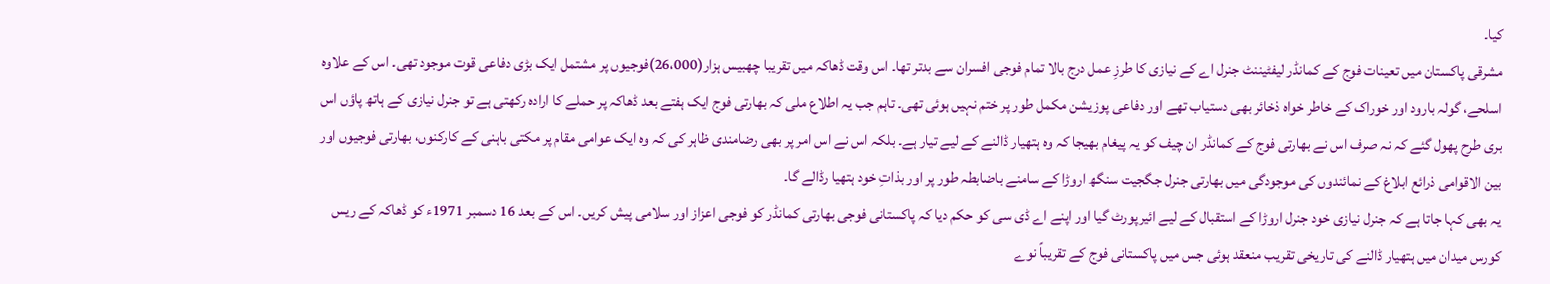کیا۔
مشرقی پاکستان میں تعینات فوج کے کمانڈر لیفٹیننٹ جنرل اے کے نیازی کا طرزِ عمل درج بالا تمام فوجی افسران سے بدتر تھا۔ اس وقت ڈھاکہ میں تقریبا چھبیس ہزار(26،000)فوجیوں پر مشتمل ایک بڑی دفاعی قوت موجود تھی۔ اس کے علاوہ اسلحے، گولہ بارود اور خوراک کے خاطر خواہ ذخائر بھی دستیاب تھے اور دفاعی پوزیشن مکمل طور پر ختم نہیں ہوئی تھی۔ تاہم جب یہ اطلاع ملی کہ بھارتی فوج ایک ہفتے بعد ڈھاکہ پر حملے کا ارادہ رکھتی ہے تو جنرل نیازی کے ہاتھ پاؤں اس بری طرح پھول گئے کہ نہ صرف اس نے بھارتی فوج کے کمانڈر ان چیف کو یہ پیغام بھیجا کہ وہ ہتھیار ڈالنے کے لیے تیار ہے۔ بلکہ اس نے اس امر پر بھی رضامندی ظاہر کی کہ وہ ایک عوامی مقام پر مکتی باہنی کے کارکنوں، بھارتی فوجیوں اور بین الاقوامی ذرائع ابلاغ کے نمائندوں کی موجودگی میں بھارتی جنرل جگجیت سنگھ اروڑا کے سامنے باضابطہ طور پر اور بذاتِ خود ہتھیا رڈالے گا۔
یہ بھی کہا جاتا ہے کہ جنرل نیازی خود جنرل اروڑا کے استقبال کے لیے ائیرپورٹ گیا اور اپنے اے ڈی سی کو حکم دیا کہ پاکستانی فوجی بھارتی کمانڈر کو فوجی اعزاز اور سلامی پیش کریں۔ اس کے بعد 16 دسمبر 1971ء کو ڈھاکہ کے ریس کورس میدان میں ہتھیار ڈالنے کی تاریخی تقریب منعقد ہوئی جس میں پاکستانی فوج کے تقریباً نوے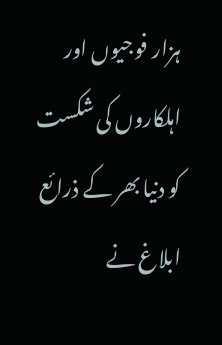ہزار فوجیوں اور اہلکاروں کی شکست کو دنیا بھر کے ذرائع ابلاغ نے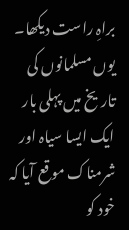براہِ راست دیکھا۔
یوں مسلمانوں کی تاریخ میں پہلی بار ایک ایسا سیاہ اور شرمناک موقع آیا کہ خود کو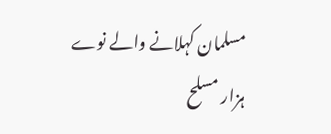مسلمان کہلانے والے نوے ہزار مسلح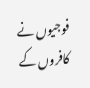فوجیوں نے کافروں کے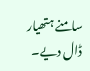سامنے ہتھیار ڈال دیے۔